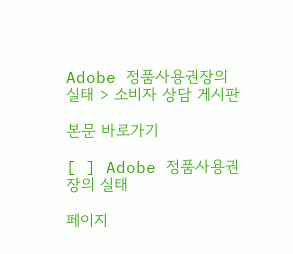Adobe 정품사용권장의 실태 > 소비자 상담 게시판

본문 바로가기

[ ] Adobe 정품사용권장의 실태

페이지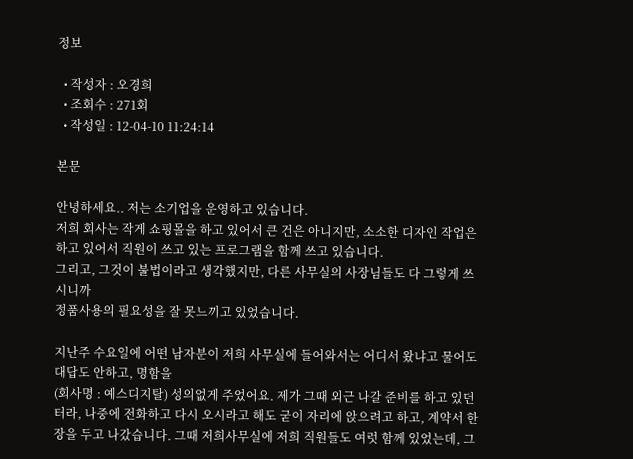정보

  • 작성자 : 오경희
  • 조회수 : 271회
  • 작성일 : 12-04-10 11:24:14

본문

안녕하세요.. 저는 소기업을 운영하고 있습니다.
저희 회사는 작게 쇼핑몰을 하고 있어서 큰 건은 아니지만, 소소한 디자인 작업은
하고 있어서 직원이 쓰고 있는 프로그램을 함께 쓰고 있습니다.
그리고, 그것이 불법이라고 생각했지만, 다른 사무실의 사장님들도 다 그렇게 쓰시니까
정품사용의 필요성을 잘 못느끼고 있었습니다.

지난주 수요일에 어떤 남자분이 저희 사무실에 들어와서는 어디서 왔냐고 물어도 대답도 안하고, 명함을
(회사명 : 예스디지탈) 성의없게 주었어요. 제가 그때 외근 나갈 준비를 하고 있던 터라, 나중에 전화하고 다시 오시라고 해도 굳이 자리에 앉으려고 하고, 계약서 한장을 두고 나갔습니다. 그때 저희사무실에 저희 직원들도 여럿 함께 있었는데, 그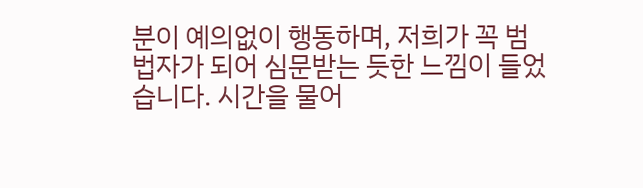분이 예의없이 행동하며, 저희가 꼭 범법자가 되어 심문받는 듯한 느낌이 들었습니다. 시간을 물어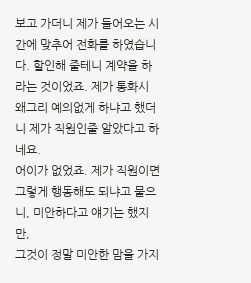보고 가더니 제가 들어오는 시간에 맞추어 전화를 하였습니다. 할인해 줄테니 계약을 하라는 것이었죠. 제가 통화시 왜그리 예의없게 하냐고 했더니 제가 직원인줄 알았다고 하네요.
어이가 없었죠. 제가 직원이면 그렇게 행동해도 되냐고 물으니, 미안하다고 얘기는 했지만,
그것이 정말 미안한 맘을 가지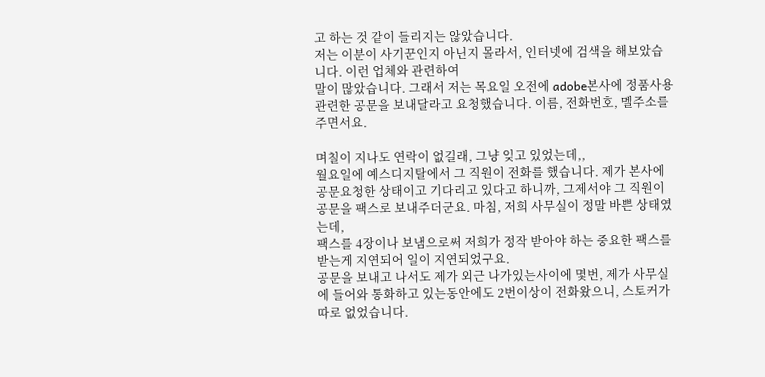고 하는 것 같이 들리지는 않았습니다.
저는 이분이 사기꾼인지 아닌지 몰라서, 인터넷에 검색을 해보았습니다. 이런 업체와 관련하여
말이 많았습니다. 그래서 저는 목요일 오전에 adobe본사에 정품사용 관련한 공문을 보내달라고 요청했습니다. 이름, 전화번호, 멜주소를 주면서요.

며칠이 지나도 연락이 없길래, 그냥 잊고 있었는데,,
월요일에 예스디지탈에서 그 직원이 전화를 했습니다. 제가 본사에 공문요청한 상태이고 기다리고 있다고 하니까, 그제서야 그 직원이 공문을 팩스로 보내주더군요. 마침, 저희 사무실이 정말 바쁜 상태였는데,
팩스를 4장이나 보냄으로써 저희가 정작 받아야 하는 중요한 팩스를 받는게 지연되어 일이 지연되었구요.
공문을 보내고 나서도 제가 외근 나가있는사이에 몇번, 제가 사무실에 들어와 통화하고 있는동안에도 2번이상이 전화왔으니, 스토커가 따로 없었습니다.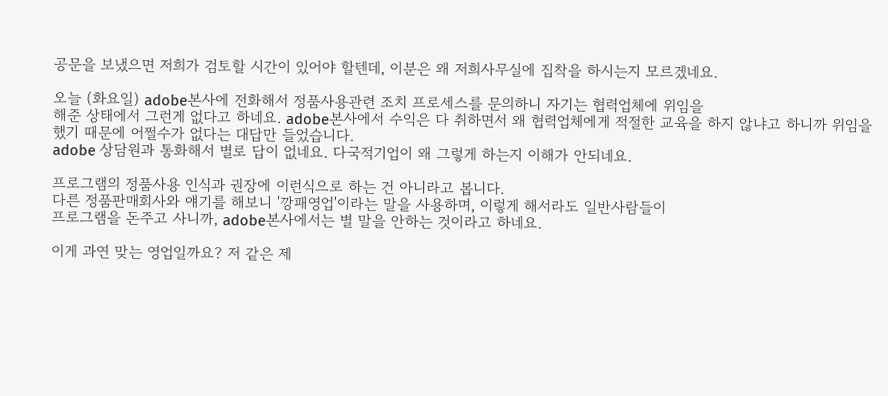공문을 보냈으면 저희가 검토할 시간이 있어야 할텐데, 이분은 왜 저희사무실에 집착을 하시는지 모르겠네요.

오늘 (화요일) adobe본사에 전화해서 정품사용관련 조치 프로세스를 문의하니 자기는 협력업체에 위임을
해준 상태에서 그런게 없다고 하네요. adobe본사에서 수익은 다 취하면서 왜 협력업체에게 적절한 교육을 하지 않냐고 하니까 위임을 했기 때문에 어쩔수가 없다는 대답만 들었습니다.
adobe 상담원과 통화해서 별로 답이 없네요. 다국적기업이 왜 그렇게 하는지 이해가 안되네요.

프로그램의 정품사용 인식과 권장에 이런식으로 하는 건 아니라고 봅니다.
다른 정품판매회사와 얘기를 해보니 '깡패영업'이라는 말을 사용하며, 이렇게 해서라도 일반사람들이
프로그램을 돈주고 사니까, adobe본사에서는 별 말을 안하는 것이라고 하네요.

이게 과연 맞는 영업일까요? 저 같은 제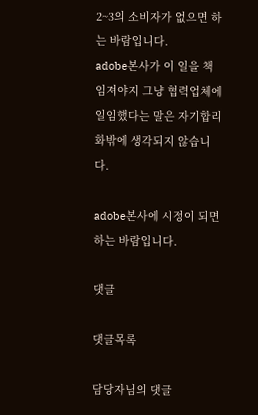2~3의 소비자가 없으면 하는 바람입니다.
adobe본사가 이 일을 책임져야지 그냥 협력업체에 일임했다는 말은 자기합리화밖에 생각되지 않습니다.

adobe본사에 시정이 되면 하는 바람입니다.

댓글

댓글목록

담당자님의 댓글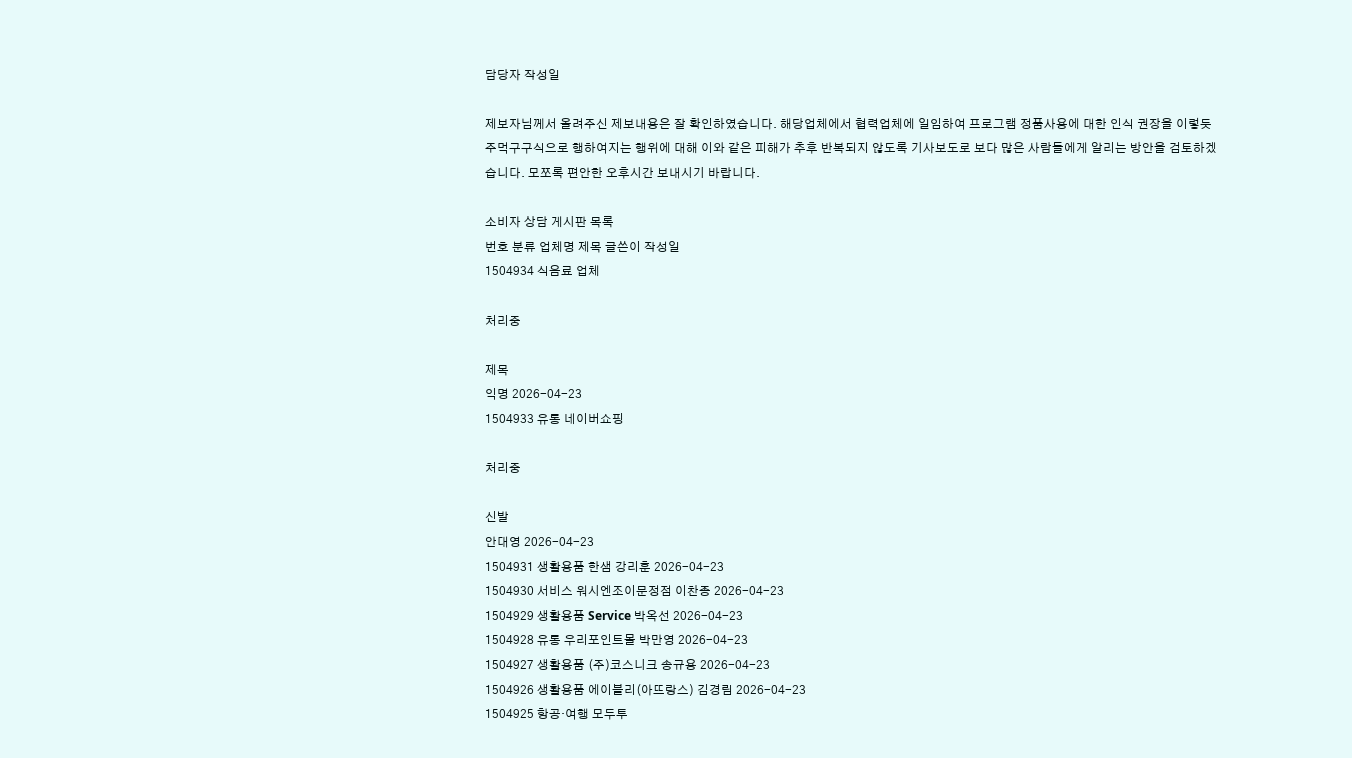담당자 작성일

제보자님께서 올려주신 제보내용은 잘 확인하였습니다. 해당업체에서 협력업체에 일임하여 프로그램 정품사용에 대한 인식 권장을 이렇듯 주먹구구식으로 행하여지는 행위에 대해 이와 같은 피해가 추후 반복되지 않도록 기사보도로 보다 많은 사람들에게 알리는 방안을 검토하겠습니다. 모쪼록 편안한 오후시간 보내시기 바랍니다.

소비자 상담 게시판 목록
번호 분류 업체명 제목 글쓴이 작성일
1504934 식음료 업체

처리중

제목
익명 2026-04-23
1504933 유통 네이버쇼핑

처리중

신발
안대영 2026-04-23
1504931 생활용품 한샘 강리훈 2026-04-23
1504930 서비스 워시엔조이문정점 이찬종 2026-04-23
1504929 생활용품 Service 박옥선 2026-04-23
1504928 유통 우리포인트몰 박만영 2026-04-23
1504927 생활용품 (주)코스니크 송규용 2026-04-23
1504926 생활용품 에이블리(아뜨랑스) 김경림 2026-04-23
1504925 항공·여행 모두투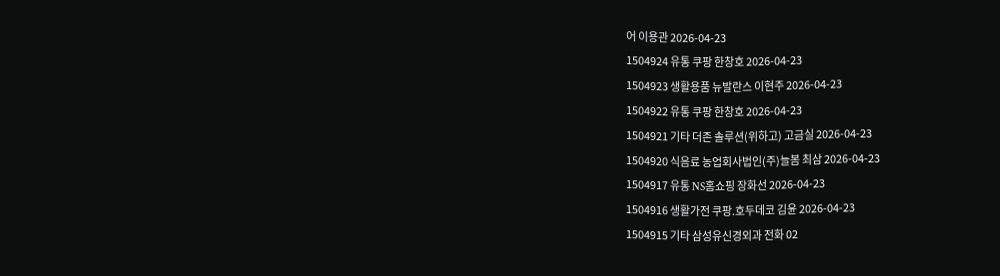어 이용관 2026-04-23
1504924 유통 쿠팡 한창호 2026-04-23
1504923 생활용품 뉴발란스 이현주 2026-04-23
1504922 유통 쿠팡 한창호 2026-04-23
1504921 기타 더존 솔루션(위하고) 고금실 2026-04-23
1504920 식음료 농업회사법인(주)늘봄 최삼 2026-04-23
1504917 유통 NS홈쇼핑 장화선 2026-04-23
1504916 생활가전 쿠팡.호두데코 김윤 2026-04-23
1504915 기타 삼성유신경외과 전화 02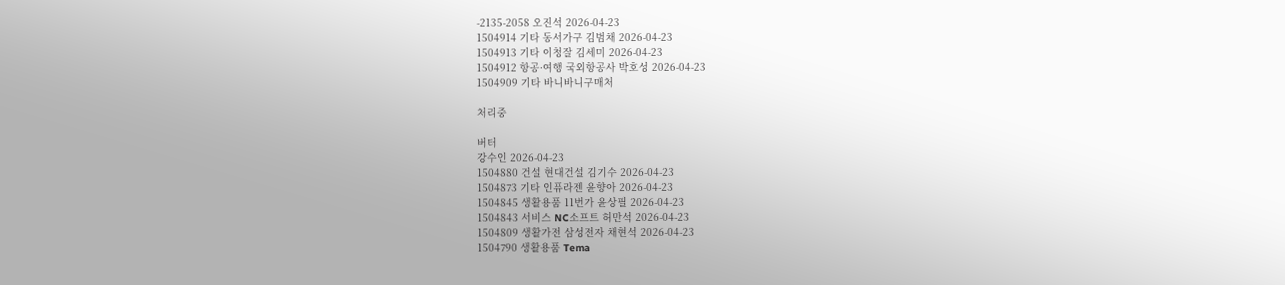-2135-2058 오진석 2026-04-23
1504914 기타 동서가구 김범채 2026-04-23
1504913 기타 이청잘 김세미 2026-04-23
1504912 항공·여행 국외항공사 박호성 2026-04-23
1504909 기타 바니바니구매처

처리중

버터
강수인 2026-04-23
1504880 건설 현대건설 김기수 2026-04-23
1504873 기타 인퓨라젠 윤향아 2026-04-23
1504845 생활용품 11번가 윤상필 2026-04-23
1504843 서비스 NC소프트 허만석 2026-04-23
1504809 생활가전 삼성전자 채현석 2026-04-23
1504790 생활용품 Tema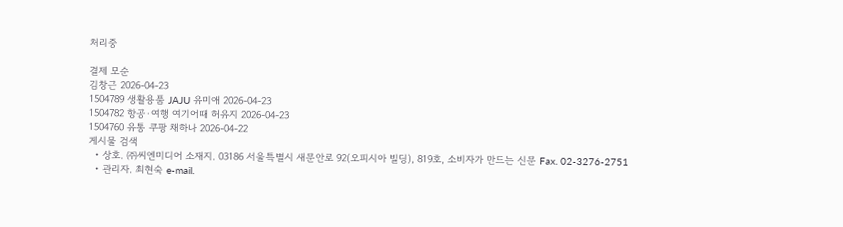처리중

결제 모순
김창근 2026-04-23
1504789 생활용품 JAJU 유미애 2026-04-23
1504782 항공·여행 여기어때 허유지 2026-04-23
1504760 유통 쿠팡 채하나 2026-04-22
게시물 검색
  • 상호. ㈜씨엔미디어 소재지. 03186 서울특별시 새문안로 92(오피시아 빌딩), 819호, 소비자가 만드는 신문 Fax. 02-3276-2751
  • 관리자. 최현숙 e-mail.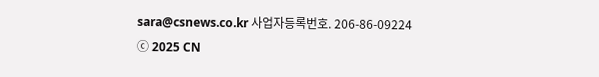sara@csnews.co.kr 사업자등록번호. 206-86-09224
ⓒ 2025 CN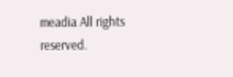meadia All rights reserved.